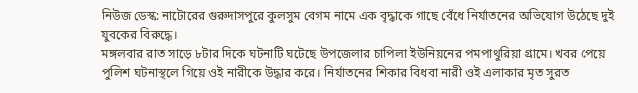নিউজ ডেস্ক: নাটোরের গুরুদাসপুরে কুলসুম বেগম নামে এক বৃদ্ধাকে গাছে বেঁধে নির্যাতনের অভিযোগ উঠেছে দুই যুবকের বিরুদ্ধে।
মঙ্গলবার রাত সাড়ে ৮টার দিকে ঘটনাটি ঘটেছে উপজেলার চাপিলা ইউনিয়নের পমপাথুরিয়া গ্রামে। খবর পেয়ে পুলিশ ঘটনাস্থলে গিয়ে ওই নারীকে উদ্ধার করে। নির্যাতনের শিকার বিধবা নারী ওই এলাকার মৃত সুরত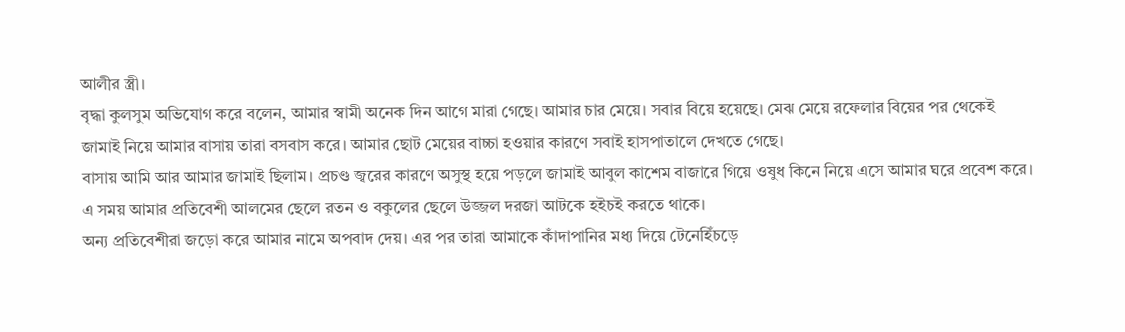আলীর স্ত্রী।
বৃদ্ধা কুলসুম অভিযোগ করে বলেন, আমার স্বামী অনেক দিন আগে মারা গেছে। আমার চার মেয়ে। সবার বিয়ে হয়েছে। মেঝ মেয়ে রফেলার বিয়ের পর থেকেই জামাই নিয়ে আমার বাসায় তারা বসবাস করে। আমার ছোট মেয়ের বাচ্চা হওয়ার কারণে সবাই হাসপাতালে দেখতে গেছে।
বাসায় আমি আর আমার জামাই ছিলাম। প্রচণ্ড জ্বরের কারণে অসুস্থ হয়ে পড়লে জামাই আবুল কাশেম বাজারে গিয়ে ওষুধ কিনে নিয়ে এসে আমার ঘরে প্রবেশ করে। এ সময় আমার প্রতিবেশী আলমের ছেলে রতন ও বকুলের ছেলে উজ্জল দরজা আটকে হইচই করতে থাকে।
অন্য প্রতিবেশীরা জড়ো করে আমার নামে অপবাদ দেয়। এর পর তারা আমাকে কাঁদাপানির মধ্য দিয়ে টেনেহিঁচড়ে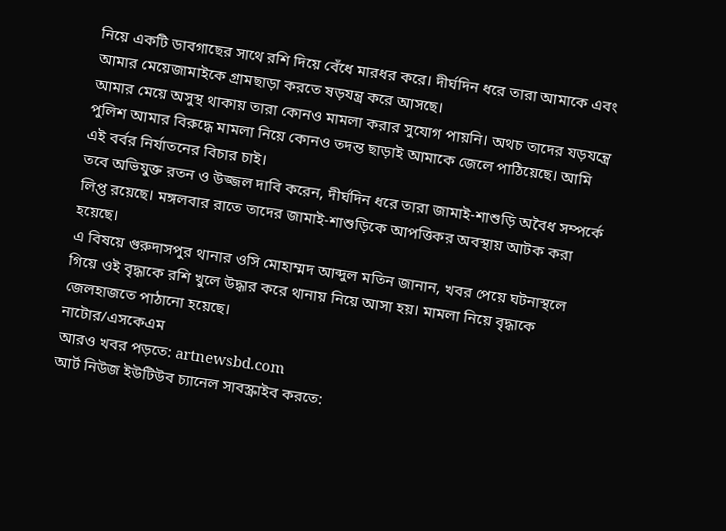নিয়ে একটি ডাবগাছের সাথে রশি দিয়ে বেঁধে মারধর করে। দীর্ঘদিন ধরে তারা আমাকে এবং আমার মেয়েজামাইকে গ্রামছাড়া করতে ষড়যন্ত্র করে আসছে।
আমার মেয়ে অসুস্থ থাকায় তারা কোনও মামলা করার সুযোগ পায়নি। অথচ তাদের যড়যন্ত্রে পুলিশ আমার বিরুদ্ধে মামলা নিয়ে কোনও তদন্ত ছাড়াই আমাকে জেলে পাঠিয়েছে। আমি এই বর্বর নির্যাতনের বিচার চাই।
তবে অভিযুক্ত রতন ও উজ্জল দাবি করেন, দীর্ঘদিন ধরে তারা জামাই-শাশুড়ি অবৈধ সম্পর্কে লিপ্ত রয়েছে। মঙ্গলবার রাতে তাদের জামাই-শাশুড়িকে আপত্তিকর অবস্থায় আটক করা হয়েছে।
এ বিষয়ে গুরুদাসপুর থানার ওসি মোহাম্মদ আব্দুল মতিন জানান, খবর পেয়ে ঘটনাস্থলে গিয়ে ওই বৃদ্ধাকে রশি খুলে উদ্ধার করে থানায় নিয়ে আসা হয়। মামলা নিয়ে বৃদ্ধাকে জেলহাজতে পাঠানো হয়েছে।
নাটোর/এসকেএম
আরও খবর পড়তে: artnewsbd.com
আর্ট নিউজ ইউটিউব চ্যানেল সাবস্ক্রাইব করতে: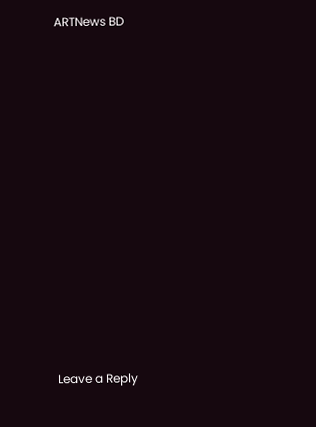ARTNews BD
















Leave a Reply